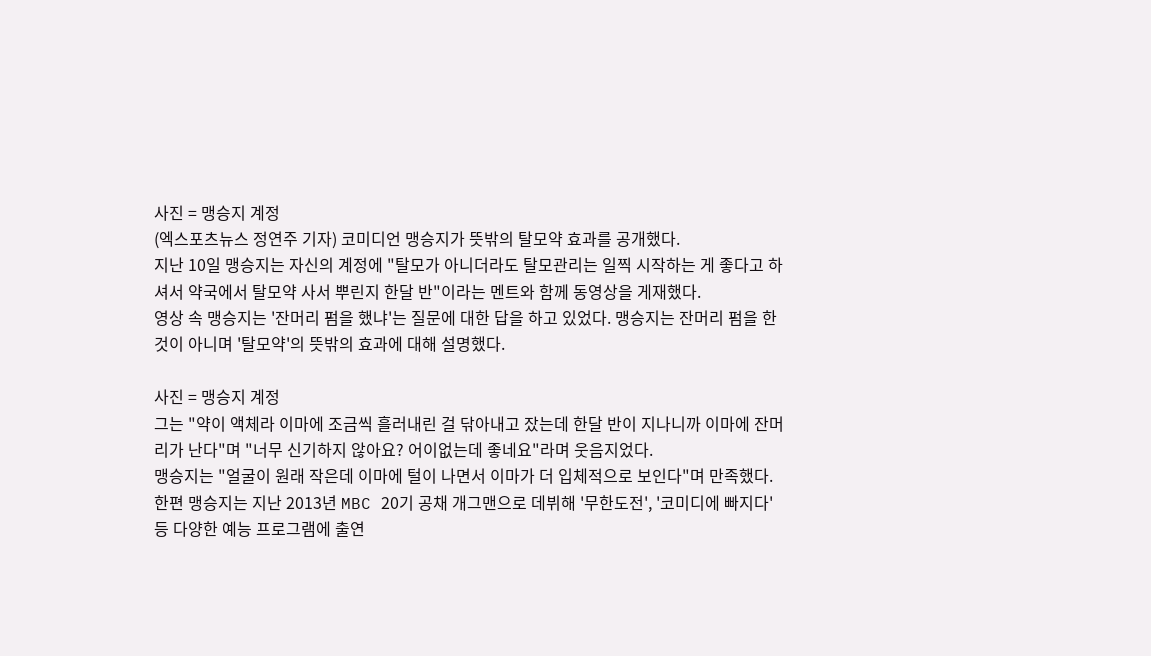사진 = 맹승지 계정
(엑스포츠뉴스 정연주 기자) 코미디언 맹승지가 뜻밖의 탈모약 효과를 공개했다.
지난 10일 맹승지는 자신의 계정에 "탈모가 아니더라도 탈모관리는 일찍 시작하는 게 좋다고 하셔서 약국에서 탈모약 사서 뿌린지 한달 반"이라는 멘트와 함께 동영상을 게재했다.
영상 속 맹승지는 '잔머리 펌을 했냐'는 질문에 대한 답을 하고 있었다. 맹승지는 잔머리 펌을 한 것이 아니며 '탈모약'의 뜻밖의 효과에 대해 설명했다.

사진 = 맹승지 계정
그는 "약이 액체라 이마에 조금씩 흘러내린 걸 닦아내고 잤는데 한달 반이 지나니까 이마에 잔머리가 난다"며 "너무 신기하지 않아요? 어이없는데 좋네요"라며 웃음지었다.
맹승지는 "얼굴이 원래 작은데 이마에 털이 나면서 이마가 더 입체적으로 보인다"며 만족했다.
한편 맹승지는 지난 2013년 MBC 20기 공채 개그맨으로 데뷔해 '무한도전', '코미디에 빠지다' 등 다양한 예능 프로그램에 출연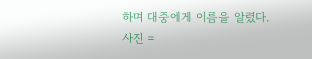하며 대중에게 이름을 알렸다.
사진 =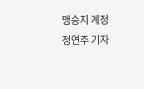맹승지 계정
정연주 기자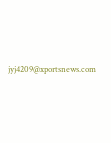jyj4209@xportsnews.com